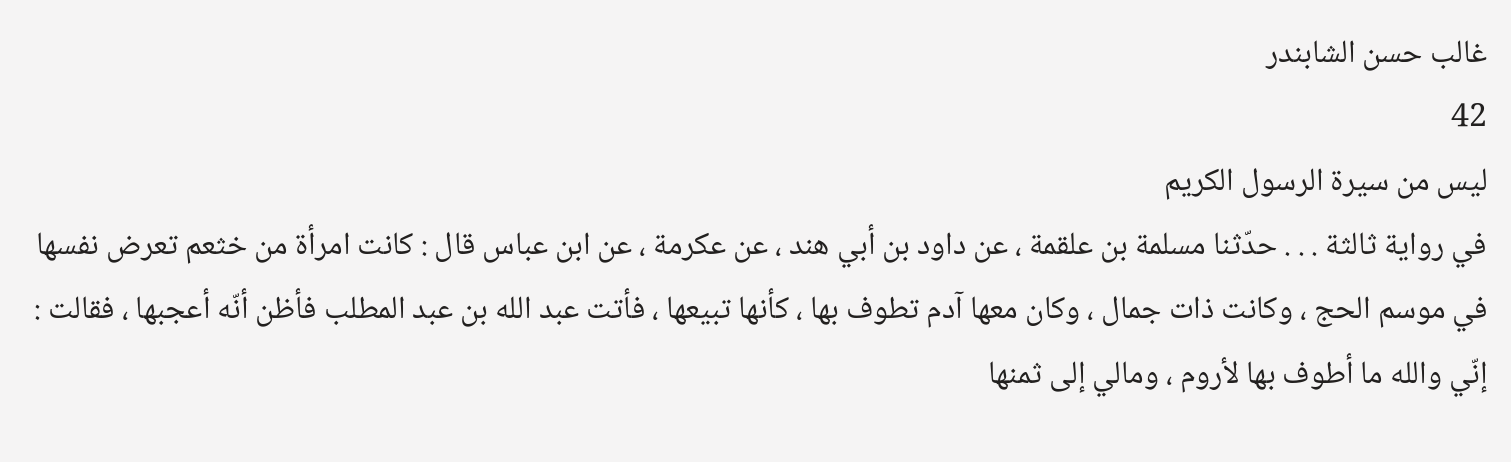غالب حسن الشابندر
42
ليس من سيرة الرسول الكريم
في رواية ثالثة . . . حدّثنا مسلمة بن علقمة ، عن داود بن أبي هند ، عن عكرمة ، عن ابن عباس قال : كانت امرأة من خثعم تعرض نفسها في موسم الحج ، وكانت ذات جمال ، وكان معها آدم تطوف بها ، كأنها تبيعها ، فأتت عبد الله بن عبد المطلب فأظن أنّه أعجبها ، فقالت : إنّي والله ما أطوف بها لأروم ، ومالي إلى ثمنها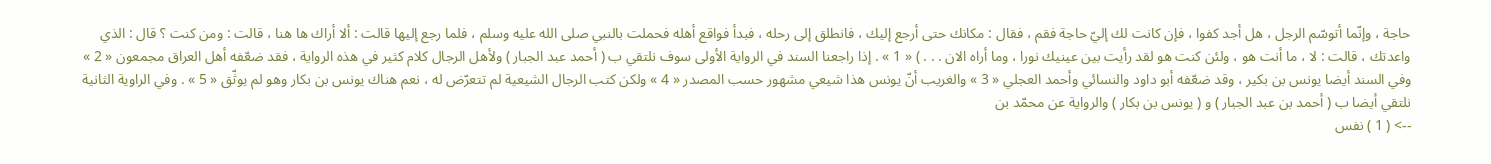حاجة ، وإنّما أتوسّم الرجل ، هل أجد كفوا ، فإن كانت لك إليّ حاجة فقم ، فقال : مكانك حتى أرجع إليك ، فانطلق إلى رحله ، فبدأ فواقع أهله فحملت بالنبي صلى الله عليه وسلم ، فلما رجع إليها قالت : ألا أراك ها هنا ، قالت : ومن كنت ؟ قال : الذي واعدتك ، قالت : لا ، ما أنت هو ، ولئن كنت هو لقد رأيت بين عينيك نورا ، وما أراه الان . . . ) « 1 » . إذا راجعنا السند في الرواية الأولى سوف نلتقي ب ( أحمد عبد الجبار ) ولأهل الرجال كلام كثير في هذه الرواية ، فقد ضعّفه أهل العراق مجمعون « 2 » وفي السند أيضا يونس بن بكير ، وقد ضعّفه أبو داود والنسائي وأحمد العجلي « 3 » والغريب أنّ يونس هذا شيعي مشهور حسب المصدر « 4 » ولكن كتب الرجال الشيعية لم تتعرّض له ، نعم هناك يونس بن بكار وهو لم يوثّق « 5 » . وفي الراوية الثانية نلتقي أيضا ب ( أحمد بن عبد الجبار ) و ( يونس بن بكار ) والرواية عن محمّد بن
--> ( 1 ) نفس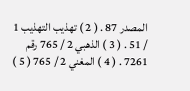المصدر 87 . ( 2 ) تهذيب التهذيب 1 / 51 . ( 3 ) الذهبي 2 / 765 رقم 7261 . ( 4 ) المغني 2 / 765 ( 5 )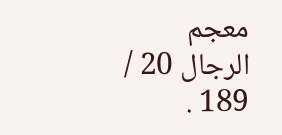معجم الرجال 20 / 189 .